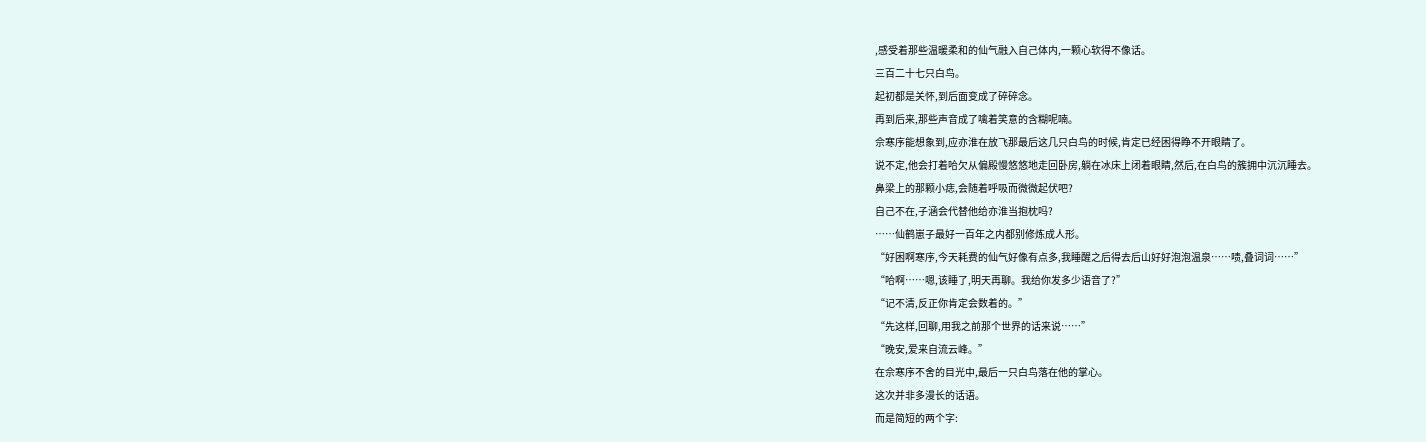,感受着那些温暖柔和的仙气融入自己体内,一颗心软得不像话。
三百二十七只白鸟。
起初都是关怀,到后面变成了碎碎念。
再到后来,那些声音成了噙着笑意的含糊呢喃。
佘寒序能想象到,应亦淮在放飞那最后这几只白鸟的时候,肯定已经困得睁不开眼睛了。
说不定,他会打着哈欠从偏殿慢悠悠地走回卧房,躺在冰床上闭着眼睛,然后,在白鸟的簇拥中沉沉睡去。
鼻梁上的那颗小痣,会随着呼吸而微微起伏吧?
自己不在,子涵会代替他给亦淮当抱枕吗?
……仙鹤崽子最好一百年之内都别修炼成人形。
“好困啊寒序,今天耗费的仙气好像有点多,我睡醒之后得去后山好好泡泡温泉……啧,叠词词……”
“哈啊……嗯,该睡了,明天再聊。我给你发多少语音了?”
“记不清,反正你肯定会数着的。”
“先这样,回聊,用我之前那个世界的话来说……”
“晚安,爱来自流云峰。”
在佘寒序不舍的目光中,最后一只白鸟落在他的掌心。
这次并非多漫长的话语。
而是简短的两个字: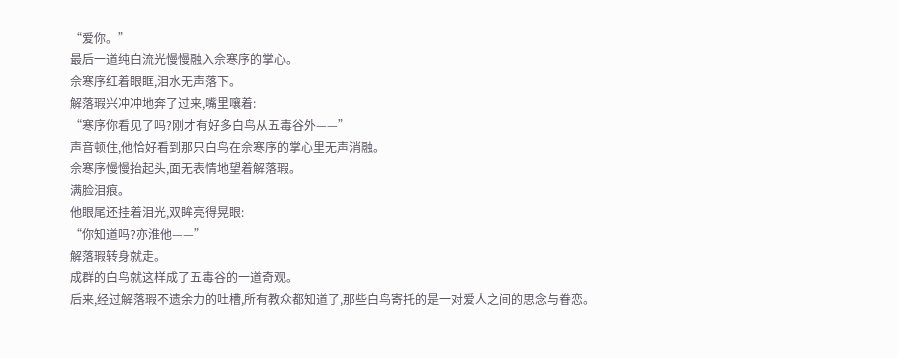“爱你。”
最后一道纯白流光慢慢融入佘寒序的掌心。
佘寒序红着眼眶,泪水无声落下。
解落瑕兴冲冲地奔了过来,嘴里嚷着:
“寒序你看见了吗?刚才有好多白鸟从五毒谷外——”
声音顿住,他恰好看到那只白鸟在佘寒序的掌心里无声消融。
佘寒序慢慢抬起头,面无表情地望着解落瑕。
满脸泪痕。
他眼尾还挂着泪光,双眸亮得晃眼:
“你知道吗?亦淮他——”
解落瑕转身就走。
成群的白鸟就这样成了五毒谷的一道奇观。
后来,经过解落瑕不遗余力的吐槽,所有教众都知道了,那些白鸟寄托的是一对爱人之间的思念与眷恋。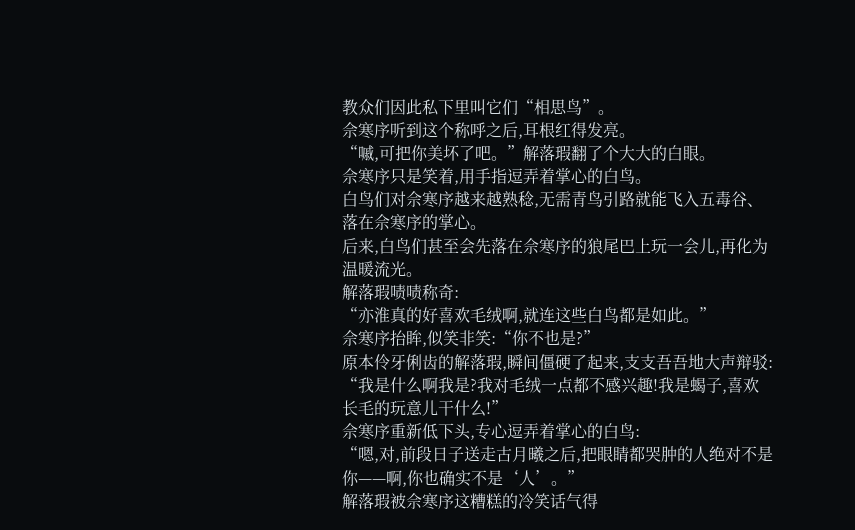教众们因此私下里叫它们“相思鸟”。
佘寒序听到这个称呼之后,耳根红得发亮。
“嘁,可把你美坏了吧。”解落瑕翻了个大大的白眼。
佘寒序只是笑着,用手指逗弄着掌心的白鸟。
白鸟们对佘寒序越来越熟稔,无需青鸟引路就能飞入五毒谷、落在佘寒序的掌心。
后来,白鸟们甚至会先落在佘寒序的狼尾巴上玩一会儿,再化为温暖流光。
解落瑕啧啧称奇:
“亦淮真的好喜欢毛绒啊,就连这些白鸟都是如此。”
佘寒序抬眸,似笑非笑:“你不也是?”
原本伶牙俐齿的解落瑕,瞬间僵硬了起来,支支吾吾地大声辩驳:
“我是什么啊我是?我对毛绒一点都不感兴趣!我是蝎子,喜欢长毛的玩意儿干什么!”
佘寒序重新低下头,专心逗弄着掌心的白鸟:
“嗯,对,前段日子送走古月曦之后,把眼睛都哭肿的人绝对不是你——啊,你也确实不是‘人’。”
解落瑕被佘寒序这糟糕的冷笑话气得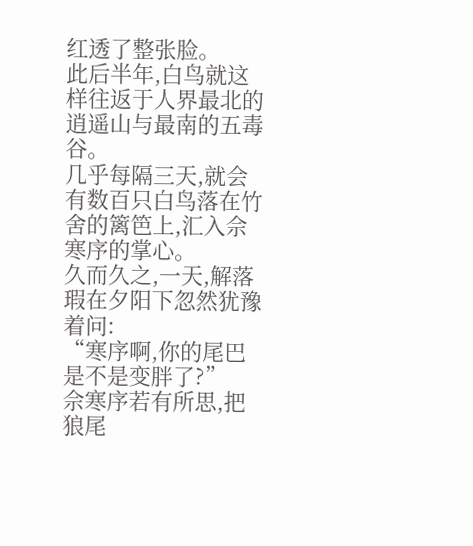红透了整张脸。
此后半年,白鸟就这样往返于人界最北的逍遥山与最南的五毒谷。
几乎每隔三天,就会有数百只白鸟落在竹舍的篱笆上,汇入佘寒序的掌心。
久而久之,一天,解落瑕在夕阳下忽然犹豫着问:
“寒序啊,你的尾巴是不是变胖了?”
佘寒序若有所思,把狼尾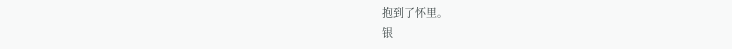抱到了怀里。
银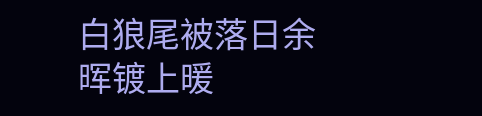白狼尾被落日余晖镀上暖